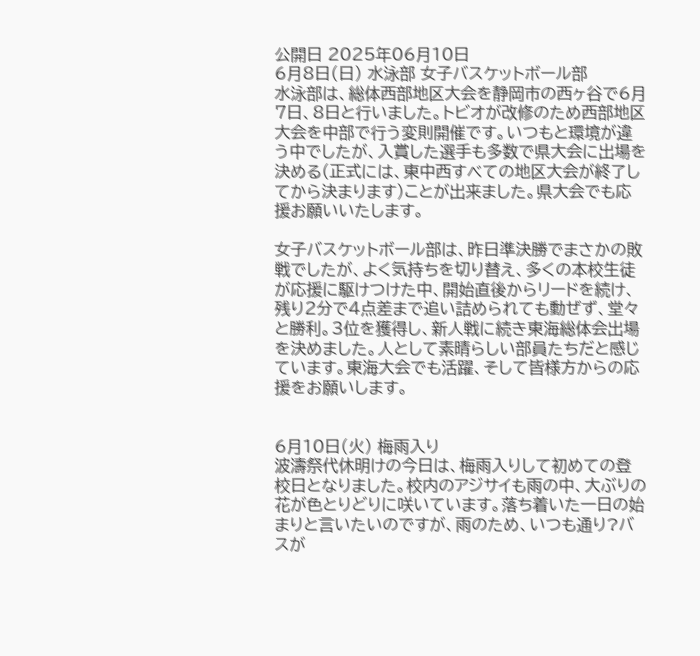公開日 2025年06月10日
6月8日(日) 水泳部 女子バスケットボール部
水泳部は、総体西部地区大会を静岡市の西ヶ谷で6月7日、8日と行いました。トビオが改修のため西部地区大会を中部で行う変則開催です。いつもと環境が違う中でしたが、入賞した選手も多数で県大会に出場を決める(正式には、東中西すべての地区大会が終了してから決まります)ことが出来ました。県大会でも応援お願いいたします。

女子バスケットボール部は、昨日準決勝でまさかの敗戦でしたが、よく気持ちを切り替え、多くの本校生徒が応援に駆けつけた中、開始直後からリードを続け、残り2分で4点差まで追い詰められても動ぜず、堂々と勝利。3位を獲得し、新人戦に続き東海総体会出場を決めました。人として素晴らしい部員たちだと感じています。東海大会でも活躍、そして皆様方からの応援をお願いします。


6月10日(火) 梅雨入り
波濤祭代休明けの今日は、梅雨入りして初めての登校日となりました。校内のアジサイも雨の中、大ぶりの花が色とりどりに咲いています。落ち着いた一日の始まりと言いたいのですが、雨のため、いつも通り?バスが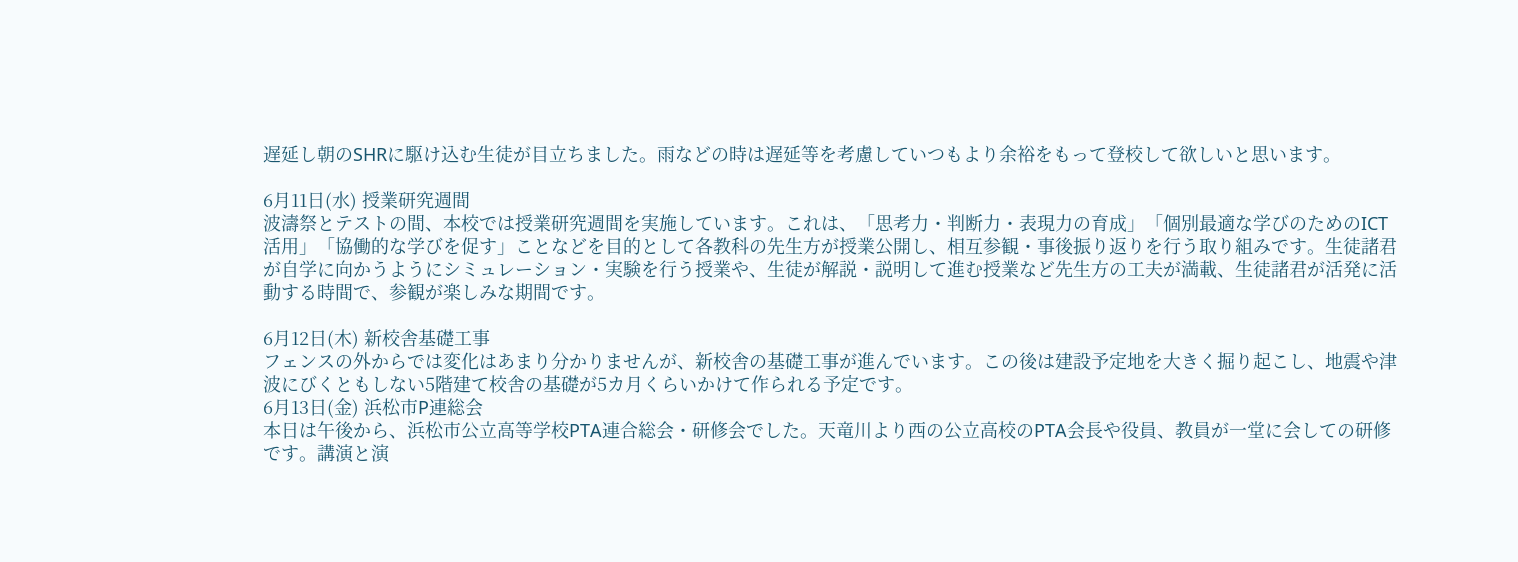遅延し朝のSHRに駆け込む生徒が目立ちました。雨などの時は遅延等を考慮していつもより余裕をもって登校して欲しいと思います。

6月11日(水) 授業研究週間
波濤祭とテストの間、本校では授業研究週間を実施しています。これは、「思考力・判断力・表現力の育成」「個別最適な学びのためのICT活用」「協働的な学びを促す」ことなどを目的として各教科の先生方が授業公開し、相互参観・事後振り返りを行う取り組みです。生徒諸君が自学に向かうようにシミュレーション・実験を行う授業や、生徒が解説・説明して進む授業など先生方の工夫が満載、生徒諸君が活発に活動する時間で、参観が楽しみな期間です。

6月12日(木) 新校舎基礎工事
フェンスの外からでは変化はあまり分かりませんが、新校舎の基礎工事が進んでいます。この後は建設予定地を大きく掘り起こし、地震や津波にびくともしない5階建て校舎の基礎が5カ月くらいかけて作られる予定です。
6月13日(金) 浜松市P連総会
本日は午後から、浜松市公立高等学校PTA連合総会・研修会でした。天竜川より西の公立高校のPTA会長や役員、教員が一堂に会しての研修です。講演と演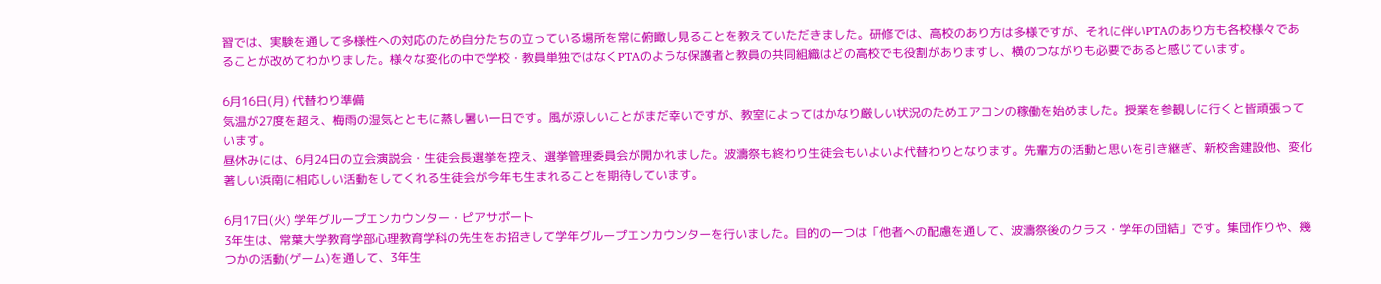習では、実験を通して多様性への対応のため自分たちの立っている場所を常に俯瞰し見ることを教えていただきました。研修では、高校のあり方は多様ですが、それに伴いPTAのあり方も各校様々であることが改めてわかりました。様々な変化の中で学校・教員単独ではなくPTAのような保護者と教員の共同組織はどの高校でも役割がありますし、横のつながりも必要であると感じています。

6月16日(月) 代替わり準備
気温が27度を超え、梅雨の湿気とともに蒸し暑い一日です。風が涼しいことがまだ幸いですが、教室によってはかなり厳しい状況のためエアコンの稼働を始めました。授業を参観しに行くと皆頑張っています。
昼休みには、6月24日の立会演説会・生徒会長選挙を控え、選挙管理委員会が開かれました。波濤祭も終わり生徒会もいよいよ代替わりとなります。先輩方の活動と思いを引き継ぎ、新校舎建設他、変化著しい浜南に相応しい活動をしてくれる生徒会が今年も生まれることを期待しています。

6月17日(火) 学年グループエンカウンター・ピアサポート
3年生は、常葉大学教育学部心理教育学科の先生をお招きして学年グループエンカウンターを行いました。目的の一つは「他者への配慮を通して、波濤祭後のクラス・学年の団結」です。集団作りや、幾つかの活動(ゲーム)を通して、3年生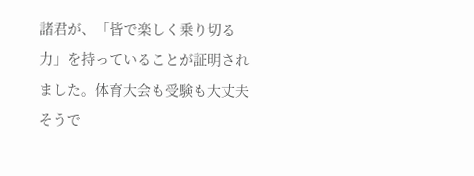諸君が、「皆で楽しく乗り切る力」を持っていることが証明されました。体育大会も受験も大丈夫そうで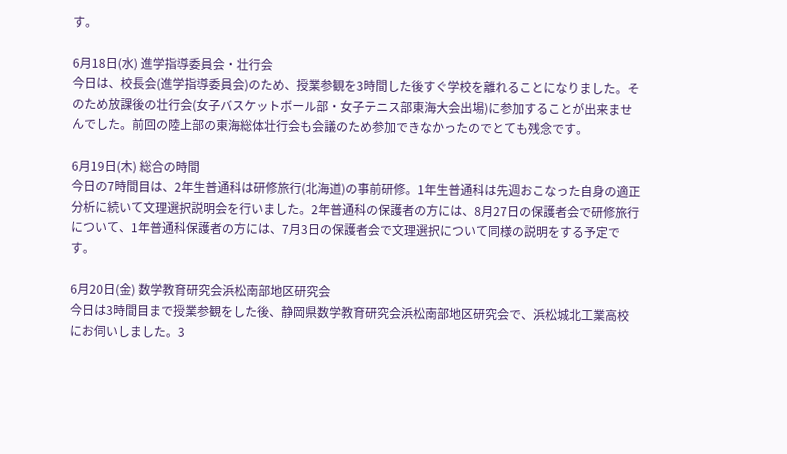す。

6月18日(水) 進学指導委員会・壮行会
今日は、校長会(進学指導委員会)のため、授業参観を3時間した後すぐ学校を離れることになりました。そのため放課後の壮行会(女子バスケットボール部・女子テニス部東海大会出場)に参加することが出来ませんでした。前回の陸上部の東海総体壮行会も会議のため参加できなかったのでとても残念です。

6月19日(木) 総合の時間
今日の7時間目は、2年生普通科は研修旅行(北海道)の事前研修。1年生普通科は先週おこなった自身の適正分析に続いて文理選択説明会を行いました。2年普通科の保護者の方には、8月27日の保護者会で研修旅行について、1年普通科保護者の方には、7月3日の保護者会で文理選択について同様の説明をする予定です。

6月20日(金) 数学教育研究会浜松南部地区研究会
今日は3時間目まで授業参観をした後、静岡県数学教育研究会浜松南部地区研究会で、浜松城北工業高校にお伺いしました。3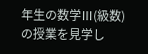年生の数学Ⅲ(級数)の授業を見学し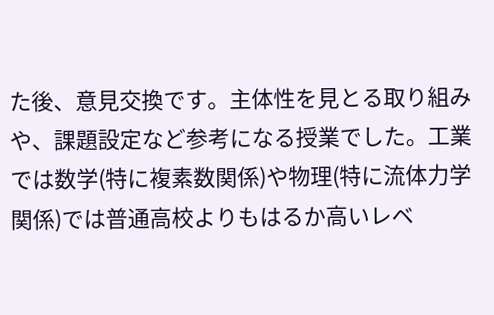た後、意見交換です。主体性を見とる取り組みや、課題設定など参考になる授業でした。工業では数学(特に複素数関係)や物理(特に流体力学関係)では普通高校よりもはるか高いレベ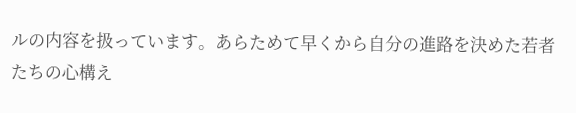ルの内容を扱っています。あらためて早くから自分の進路を決めた若者たちの心構え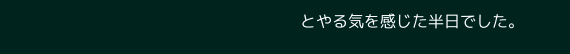とやる気を感じた半日でした。